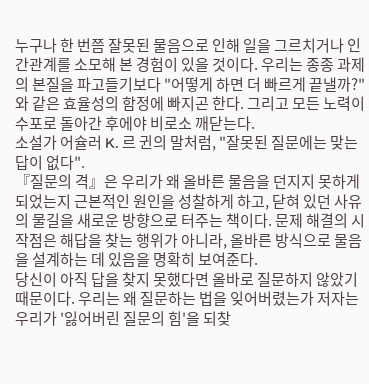누구나 한 번쯤 잘못된 물음으로 인해 일을 그르치거나 인간관계를 소모해 본 경험이 있을 것이다. 우리는 종종 과제의 본질을 파고들기보다 "어떻게 하면 더 빠르게 끝낼까?"
와 같은 효율성의 함정에 빠지곤 한다. 그리고 모든 노력이 수포로 돌아간 후에야 비로소 깨닫는다.
소설가 어슐러 K. 르 귄의 말처럼, "잘못된 질문에는 맞는 답이 없다".
『질문의 격』은 우리가 왜 올바른 물음을 던지지 못하게 되었는지 근본적인 원인을 성찰하게 하고, 닫혀 있던 사유의 물길을 새로운 방향으로 터주는 책이다. 문제 해결의 시작점은 해답을 찾는 행위가 아니라, 올바른 방식으로 물음을 설계하는 데 있음을 명확히 보여준다.
당신이 아직 답을 찾지 못했다면 올바로 질문하지 않았기 때문이다. 우리는 왜 질문하는 법을 잊어버렸는가 저자는 우리가 '잃어버린 질문의 힘'을 되찾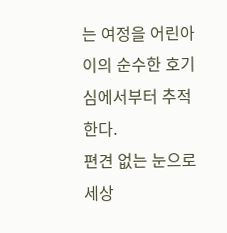는 여정을 어린아이의 순수한 호기심에서부터 추적한다.
편견 없는 눈으로 세상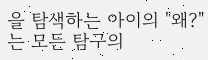을 탐색하는 아이의 "왜?"는 모든 탐구의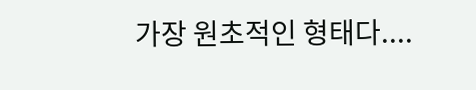가장 원초적인 형태다....